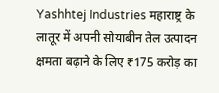Yashhtej Industries महाराष्ट्र के लातूर में अपनी सोयाबीन तेल उत्पादन क्षमता बढ़ाने के लिए ₹175 करोड़ का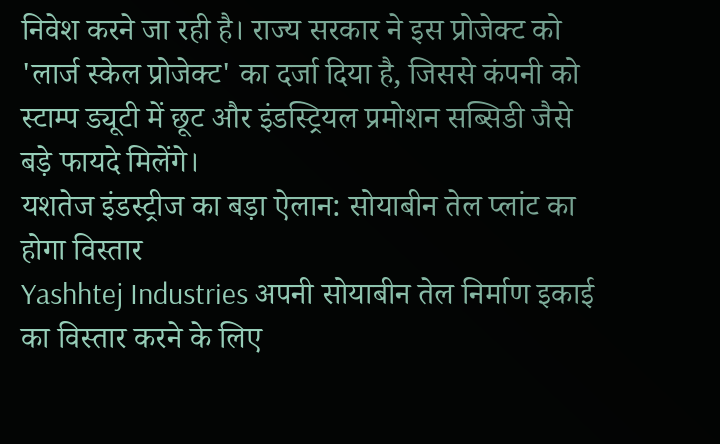निवेश करने जा रही है। राज्य सरकार ने इस प्रोजेक्ट को 'लार्ज स्केल प्रोजेक्ट' का दर्जा दिया है, जिससे कंपनी को स्टाम्प ड्यूटी में छूट और इंडस्ट्रियल प्रमोशन सब्सिडी जैसे बड़े फायदे मिलेंगे।
यशतेज इंडस्ट्रीज का बड़ा ऐलान: सोयाबीन तेल प्लांट का होगा विस्तार
Yashhtej Industries अपनी सोयाबीन तेल निर्माण इकाई का विस्तार करने के लिए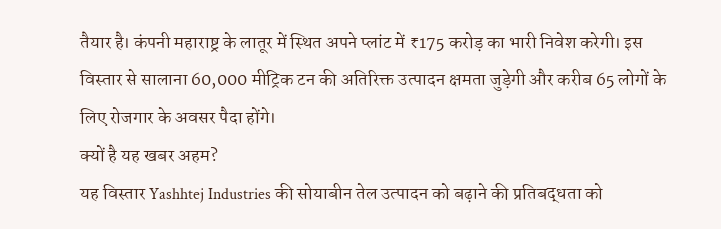तैयार है। कंपनी महाराष्ट्र के लातूर में स्थित अपने प्लांट में ₹175 करोड़ का भारी निवेश करेगी। इस विस्तार से सालाना 60,000 मीट्रिक टन की अतिरिक्त उत्पादन क्षमता जुड़ेगी और करीब 65 लोगों के लिए रोजगार के अवसर पैदा होंगे।
क्यों है यह खबर अहम?
यह विस्तार Yashhtej Industries की सोयाबीन तेल उत्पादन को बढ़ाने की प्रतिबद्धता को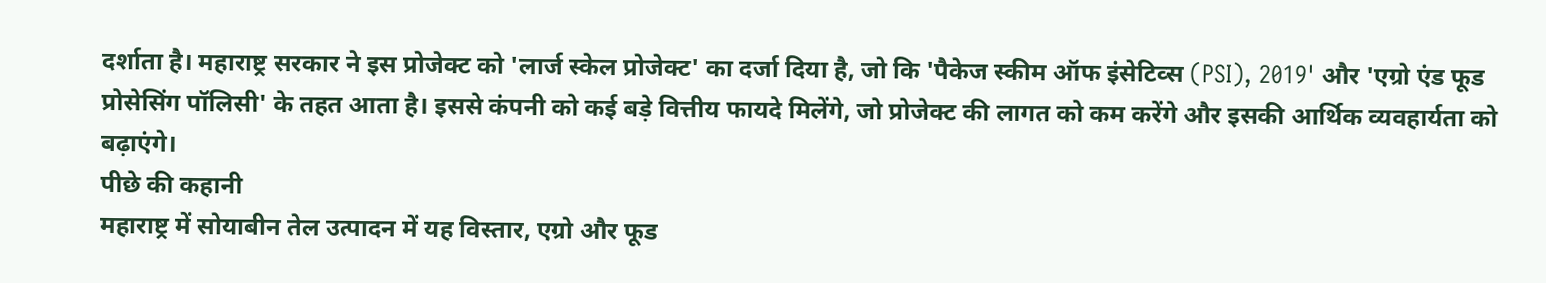दर्शाता है। महाराष्ट्र सरकार ने इस प्रोजेक्ट को 'लार्ज स्केल प्रोजेक्ट' का दर्जा दिया है, जो कि 'पैकेज स्कीम ऑफ इंसेटिव्स (PSI), 2019' और 'एग्रो एंड फूड प्रोसेसिंग पॉलिसी' के तहत आता है। इससे कंपनी को कई बड़े वित्तीय फायदे मिलेंगे, जो प्रोजेक्ट की लागत को कम करेंगे और इसकी आर्थिक व्यवहार्यता को बढ़ाएंगे।
पीछे की कहानी
महाराष्ट्र में सोयाबीन तेल उत्पादन में यह विस्तार, एग्रो और फूड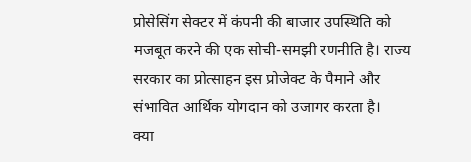प्रोसेसिंग सेक्टर में कंपनी की बाजार उपस्थिति को मजबूत करने की एक सोची-समझी रणनीति है। राज्य सरकार का प्रोत्साहन इस प्रोजेक्ट के पैमाने और संभावित आर्थिक योगदान को उजागर करता है।
क्या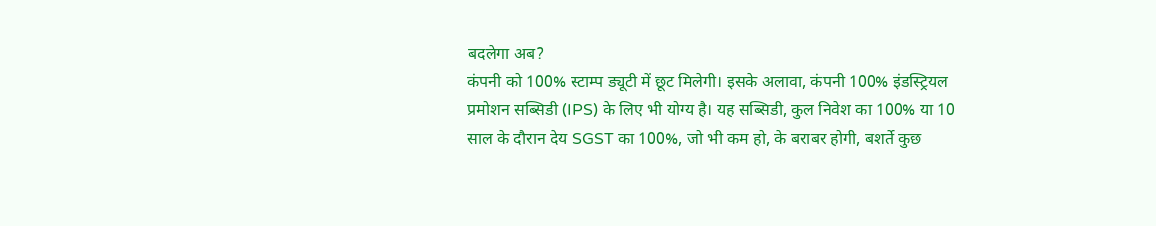बदलेगा अब?
कंपनी को 100% स्टाम्प ड्यूटी में छूट मिलेगी। इसके अलावा, कंपनी 100% इंडस्ट्रियल प्रमोशन सब्सिडी (IPS) के लिए भी योग्य है। यह सब्सिडी, कुल निवेश का 100% या 10 साल के दौरान देय SGST का 100%, जो भी कम हो, के बराबर होगी, बशर्ते कुछ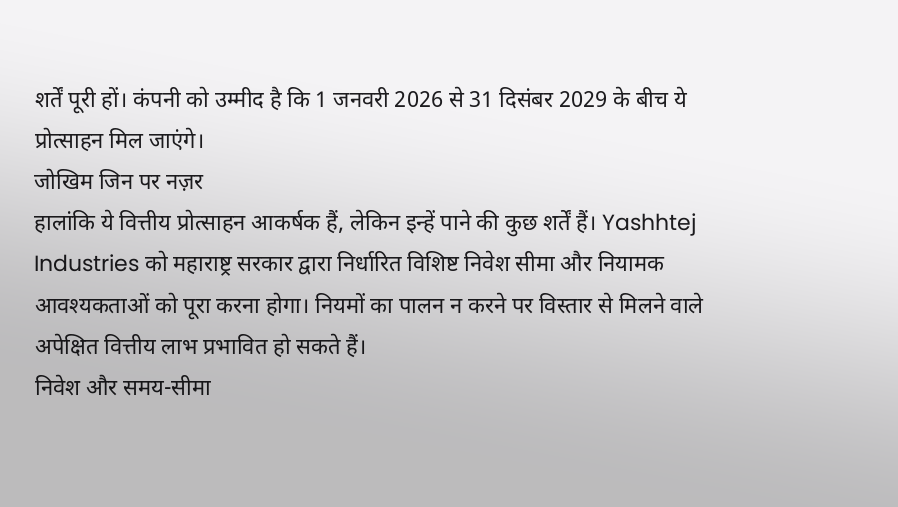शर्तें पूरी हों। कंपनी को उम्मीद है कि 1 जनवरी 2026 से 31 दिसंबर 2029 के बीच ये प्रोत्साहन मिल जाएंगे।
जोखिम जिन पर नज़र
हालांकि ये वित्तीय प्रोत्साहन आकर्षक हैं, लेकिन इन्हें पाने की कुछ शर्तें हैं। Yashhtej Industries को महाराष्ट्र सरकार द्वारा निर्धारित विशिष्ट निवेश सीमा और नियामक आवश्यकताओं को पूरा करना होगा। नियमों का पालन न करने पर विस्तार से मिलने वाले अपेक्षित वित्तीय लाभ प्रभावित हो सकते हैं।
निवेश और समय-सीमा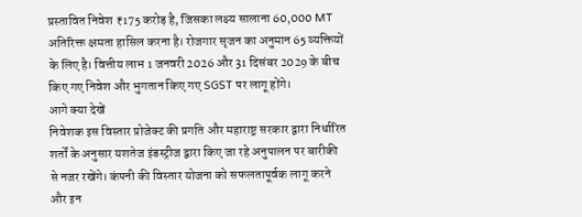प्रस्तावित निवेश ₹175 करोड़ है, जिसका लक्ष्य सालाना 60,000 MT अतिरिक्त क्षमता हासिल करना है। रोजगार सृजन का अनुमान 65 व्यक्तियों के लिए है। वित्तीय लाभ 1 जनवरी 2026 और 31 दिसंबर 2029 के बीच किए गए निवेश और भुगतान किए गए SGST पर लागू होंगे।
आगे क्या देखें
निवेशक इस विस्तार प्रोजेक्ट की प्रगति और महाराष्ट्र सरकार द्वारा निर्धारित शर्तों के अनुसार यशतेज इंडस्ट्रीज द्वारा किए जा रहे अनुपालन पर बारीकी से नजर रखेंगे। कंपनी की विस्तार योजना को सफलतापूर्वक लागू करने और इन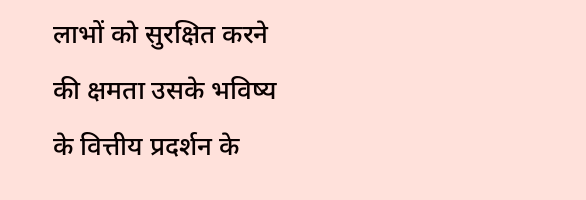लाभों को सुरक्षित करने की क्षमता उसके भविष्य के वित्तीय प्रदर्शन के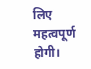लिए महत्वपूर्ण होगी।